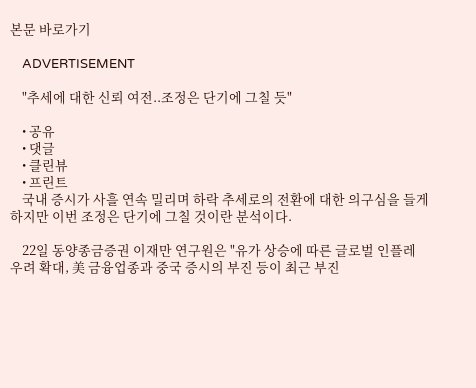본문 바로가기

    ADVERTISEMENT

    "추세에 대한 신뢰 여전..조정은 단기에 그칠 듯"

    • 공유
    • 댓글
    • 클린뷰
    • 프린트
    국내 증시가 사흘 연속 밀리며 하락 추세로의 전환에 대한 의구심을 들게 하지만 이번 조정은 단기에 그칠 것이란 분석이다.

    22일 동양종금증권 이재만 연구원은 "유가 상승에 따른 글로벌 인플레 우려 확대, 美 금융업종과 중국 증시의 부진 등이 최근 부진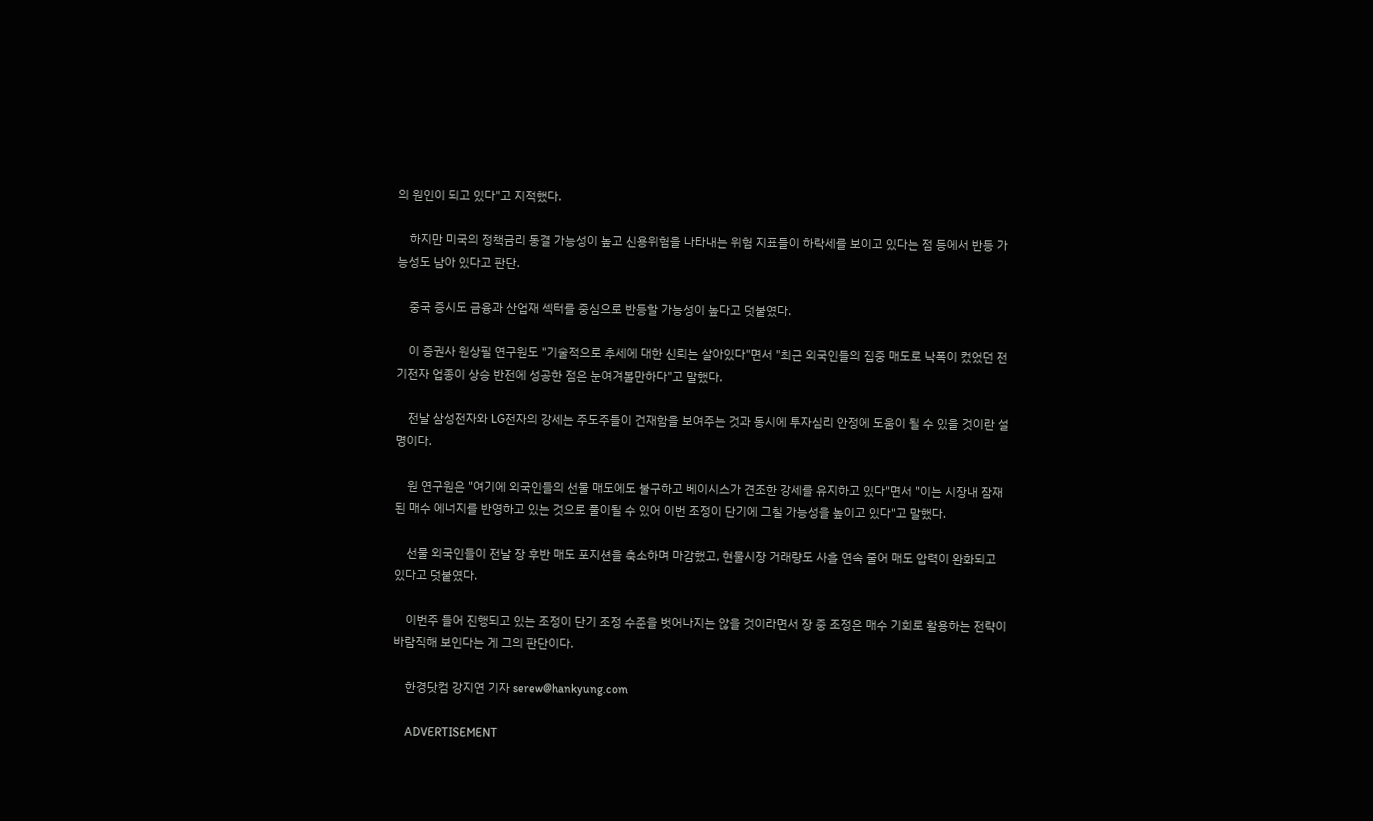의 원인이 되고 있다"고 지적했다.

    하지만 미국의 정책금리 동결 가능성이 높고 신용위험을 나타내는 위험 지표들이 하락세를 보이고 있다는 점 등에서 반등 가능성도 남아 있다고 판단.

    중국 증시도 금융과 산업재 섹터를 중심으로 반등할 가능성이 높다고 덧붙였다.

    이 증권사 원상필 연구원도 "기술적으로 추세에 대한 신뢰는 살아있다"면서 "최근 외국인들의 집중 매도로 낙폭이 컸었던 전기전자 업종이 상승 반전에 성공한 점은 눈여겨볼만하다"고 말했다.

    전날 삼성전자와 LG전자의 강세는 주도주들이 건재함을 보여주는 것과 동시에 투자심리 안정에 도움이 될 수 있을 것이란 설명이다.

    원 연구원은 "여기에 외국인들의 선물 매도에도 불구하고 베이시스가 견조한 강세를 유지하고 있다"면서 "이는 시장내 잠재된 매수 에너지를 반영하고 있는 것으로 풀이될 수 있어 이번 조정이 단기에 그칠 가능성을 높이고 있다"고 말했다.

    선물 외국인들이 전날 장 후반 매도 포지션을 축소하며 마감했고, 현물시장 거래량도 사흘 연속 줄어 매도 압력이 완화되고 있다고 덧붙였다.

    이번주 들어 진행되고 있는 조정이 단기 조정 수준을 벗어나지는 않을 것이라면서 장 중 조정은 매수 기회로 활용하는 전략이 바람직해 보인다는 게 그의 판단이다.

    한경닷컴 강지연 기자 serew@hankyung.com

    ADVERTISEMENT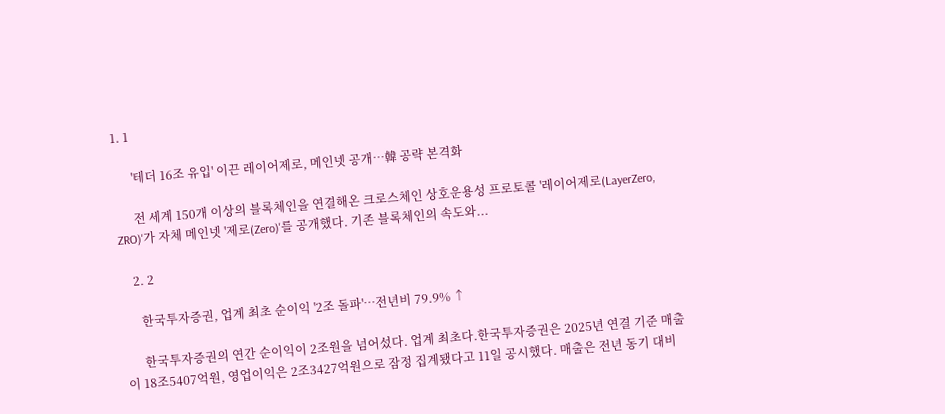1. 1

      '테더 16조 유입' 이끈 레이어제로, 메인넷 공개…韓 공략 본격화

      전 세계 150개 이상의 블록체인을 연결해온 크로스체인 상호운용성 프로토콜 '레이어제로(LayerZero, ZRO)'가 자체 메인넷 '제로(Zero)'를 공개했다. 기존 블록체인의 속도와...

    2. 2

      한국투자증권, 업계 최초 순이익 '2조 돌파'…전년비 79.9% ↑

      한국투자증권의 연간 순이익이 2조원을 넘어섰다. 업계 최초다.한국투자증권은 2025년 연결 기준 매출이 18조5407억원, 영업이익은 2조3427억원으로 잠정 집계됐다고 11일 공시했다. 매출은 전년 동기 대비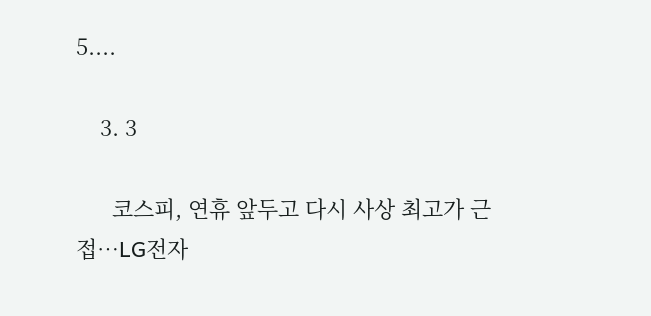5....

    3. 3

      코스피, 연휴 앞두고 다시 사상 최고가 근접…LG전자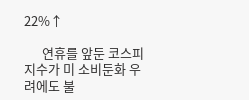22%↑

      연휴를 앞둔 코스피지수가 미 소비둔화 우려에도 불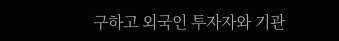구하고 외국인 투자자와 기관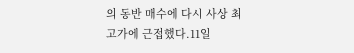의 동반 매수에 다시 사상 최고가에 근접했다.11일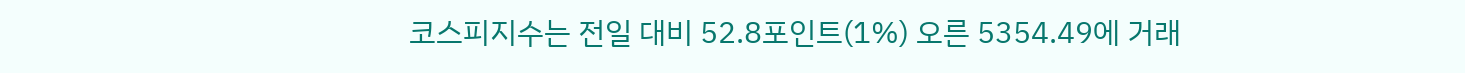코스피지수는 전일 대비 52.8포인트(1%) 오른 5354.49에 거래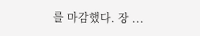를 마감했다. 장 ...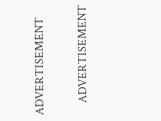ADVERTISEMENT

    ADVERTISEMENT